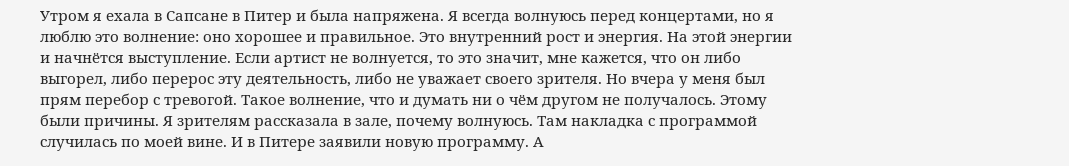Утром я ехала в Сапсане в Питер и была напряжена. Я всегда волнуюсь перед концертами, но я люблю это волнение: оно хорошее и правильное. Это внутренний рост и энергия. На этой энергии и начнётся выступление. Если артист не волнуется, то это значит, мне кажется, что он либо выгорел, либо перерос эту деятельность, либо не уважает своего зрителя. Но вчера у меня был прям перебор с тревогой. Такое волнение, что и думать ни о чём другом не получалось. Этому были причины. Я зрителям рассказала в зале, почему волнуюсь. Там накладка с программой случилась по моей вине. И в Питере заявили новую программу. А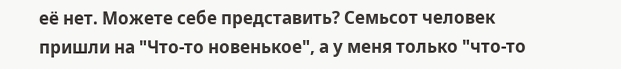её нет. Можете себе представить? Семьсот человек пришли на "Что-то новенькое", а у меня только "что-то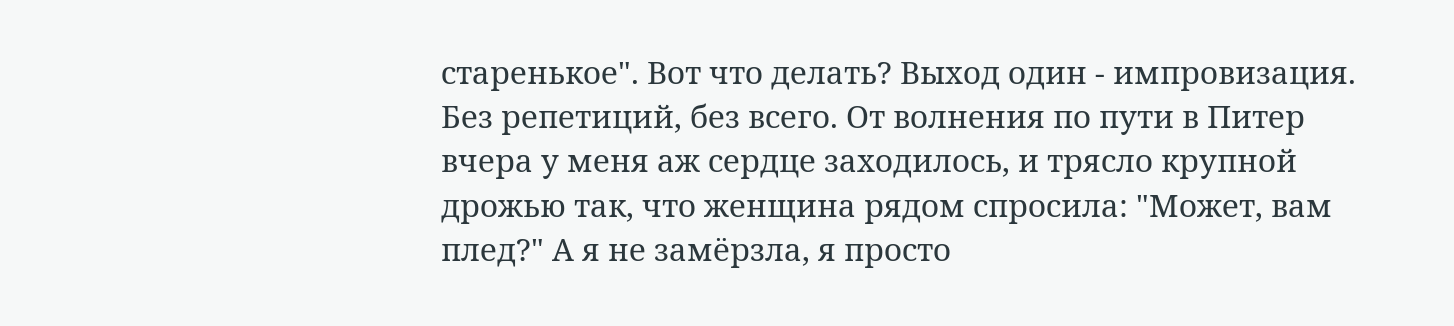старенькое". Вот что делать? Выход один - импровизация. Без репетиций, без всего. От волнения по пути в Питер вчера у меня аж сердце заходилось, и трясло крупной дрожью так, что женщина рядом спросила: "Может, вам плед?" А я не замёрзла, я просто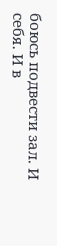боюсь подвести зал. И себя. И в